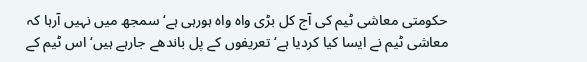حکومتی معاشی ٹیم کی آج کل بڑی واہ واہ ہورہی ہے‘ سمجھ میں نہیں آرہا کہ معاشی ٹیم نے ایسا کیا کردیا ہے‘ تعریفوں کے پل باندھے جارہے ہیں‘ اس ٹیم کے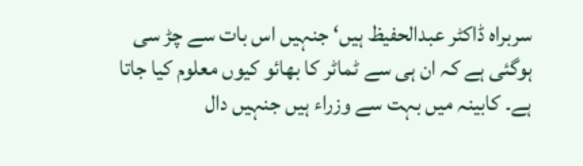سربراہ ڈاکٹر عبدالحفیظ ہیں‘ جنہیں اس بات سے چڑ سی ہوگئی ہے کہ ان ہی سے ٹماٹر کا بھائو کیوں معلوم کیا جاتا ہے۔ کابینہ میں بہت سے وزراء ہیں جنہیں دال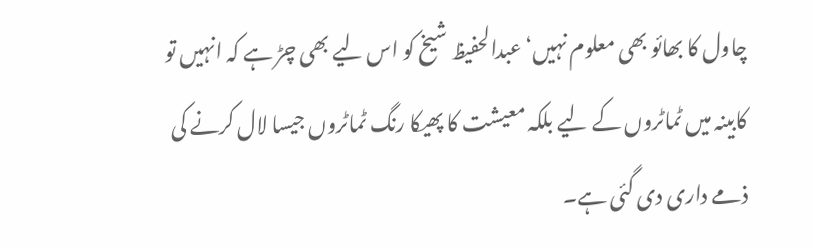چاول کا بھائو بھی معلوم نہیں‘ عبدالحفیظ شیخ کو اس لیے بھی چڑ ہے کہ انہیں تو کابینہ میں ٹماٹروں کے لیے بلکہ معیشت کا پھیکا رنگ ٹماٹروں جیسا لال کرنے کی ذمے داری دی گئی ہے۔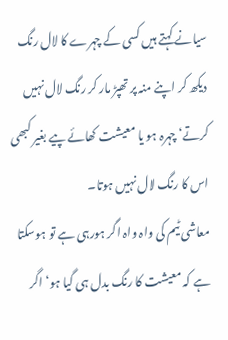سیانے کہتے ہیں کسی کے چہرے کا لال رنگ دیکھ کر اپنے منہ پر تھپڑ مار کر رنگ لال نہیں کرتے‘ چہرہ ہو یا معیشت کھائے پیے بغیر کبھی اس کا رنگ لال نہیں ہوتا۔
معاشی ٹیم کی واہ واہ اگر ہورہی ہے تو ہوسکتا ہے کہ معیشت کا رنگ بدل ہی گیا ہو‘ اگر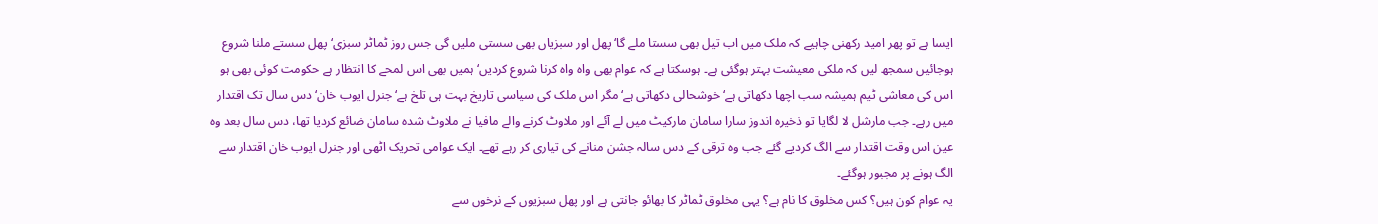ایسا ہے تو پھر امید رکھنی چاہیے کہ ملک میں اب تیل بھی سستا ملے گا‘ پھل اور سبزیاں بھی سستی ملیں گی جس روز ٹماٹر سبزی‘ پھل سستے ملنا شروع ہوجائیں سمجھ لیں کہ ملکی معیشت بہتر ہوگئی ہے۔ ہوسکتا ہے کہ عوام بھی واہ واہ کرنا شروع کردیں‘ ہمیں بھی اس لمحے کا انتظار ہے حکومت کوئی بھی ہو اس کی معاشی ٹیم ہمیشہ سب اچھا دکھاتی ہے‘ خوشحالی دکھاتی ہے‘ مگر اس ملک کی سیاسی تاریخ بہت ہی تلخ ہے‘ جنرل ایوب خان‘ دس سال تک اقتدار میں رہے۔ جب مارشل لا لگایا تو ذخیرہ اندوز سارا سامان مارکیٹ میں لے آئے اور ملاوٹ کرنے والے مافیا نے ملاوٹ شدہ سامان ضائع کردیا تھا، دس سال بعد وہ عین اس وقت اقتدار سے الگ کردیے گئے جب وہ ترقی کے دس سالہ جشن منانے کی تیاری کر رہے تھے۔ ایک عوامی تحریک اٹھی اور جنرل ایوب خان اقتدار سے الگ ہونے پر مجبور ہوگئے۔
یہ عوام کون ہیں؟ کس مخلوق کا نام ہے؟ یہی مخلوق ٹماٹر کا بھائو جانتی ہے اور پھل سبزیوں کے نرخوں سے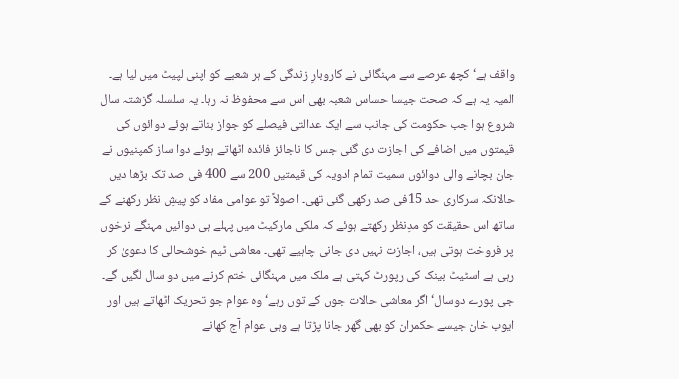واقف ہے‘ کچھ عرصے سے مہنگائی نے کاروبارِ زندگی کے ہر شعبے کو اپنی لپیٹ میں لیا ہے۔ المیہ یہ ہے کہ صحت جیسا حساس شعبہ بھی اس سے محفوظ نہ رہا۔ یہ سلسلہ گزشتہ سال شروع ہوا جب حکومت کی جانب سے ایک عدالتی فیصلے کو جواز بناتے ہوئے دوائوں کی قیمتوں میں اضافے کی اجازت دی گئی جس کا ناجائز فائدہ اٹھاتے ہوئے دوا ساز کمپنیوں نے جان بچانے والی دوائوں سمیت تمام ادویہ کی قیمتیں 200 سے 400 فی صد تک بڑھا دیں حالانکہ سرکاری حد 15فی صد رکھی گئی تھی۔ اصولاً تو عوامی مفاد کو پیشِ نظر رکھنے کے ساتھ اس حقیقت کو مدِنظر رکھتے ہوئے کہ ملکی مارکیٹ میں پہلے ہی دوائیں مہنگے نرخوں پر فروخت ہوتی ہیں، اجازت نہیں دی جانی چاہیے تھی۔ معاشی ٹیم خوشحالی کا دعویٰ کر رہی ہے اسٹیٹ بینک کی رپورٹ کہتی ہے ملک میں مہنگائی ختم کرنے میں دو سال لگیں گے۔ جی پورے دوسال‘ اگر معاشی حالات جوں کے توں رہے‘ وہ عوام جو تحریک اٹھاتے ہیں اور ایوب خان جیسے حکمران کو بھی گھر جانا پڑتا ہے وہی عوام آج کھانے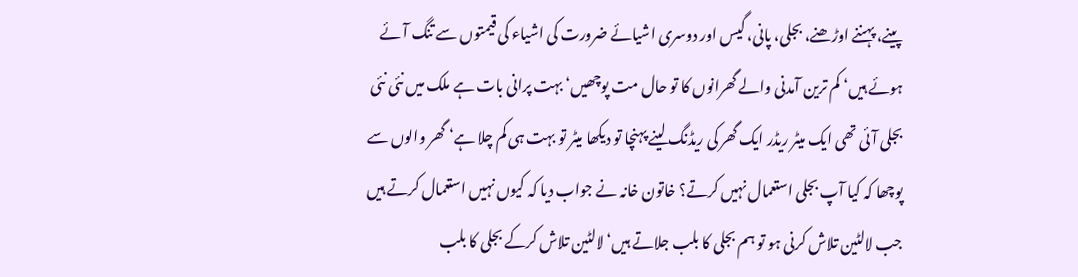پینے، پہننے اوڑھنے، بجلی، پانی، گیس اور دوسری اشیائے ضرورت کی اشیاء کی قیمتوں سے تنگ آئے ہوئے ہیں‘ کم ترین آمدنی والے گھرانوں کا تو حال مت پوچھیں‘ بہت پرانی بات ہے ملک میں نئی نئی بجلی آئی تھی ایک میٹر ریڈر ایک گھر کی ریڈنگ لینے پہنچا تو دیکھا میٹر تو بہت ہی کم چلا ہے‘ گھر والوں سے پوچھا کہ کیا آپ بجلی استعمال نہیں کرتے؟ خاتون خانہ نے جواب دیا کہ کیوں نہیں استعمال کرتے ہیں جب لالٹین تلاش کرنی ہو تو ہم بجلی کا بلب جلاتے ہیں‘ لالٹین تلاش کرکے بجلی کا بلب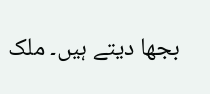بجھا دیتے ہیں۔ ملک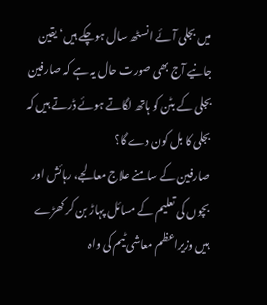میں بجلی آئے انسٹھ سال ہوچکے ہیں‘ یقین جانیے آج بھی صورت حال یہ ہے کہ صارفین بجلی کے بٹن کو ہاتھ لگاتے ہوئے ڈرتے ہیں کہ بجلی کا بل کون دے گا؟
صارفین کے سامنے علاج معالجے، رہائش اور بچوں کی تعلیم کے مسائل پہاڑ بن کر کھڑے ہیں وزیراعظم معاشی ٹیم کی واہ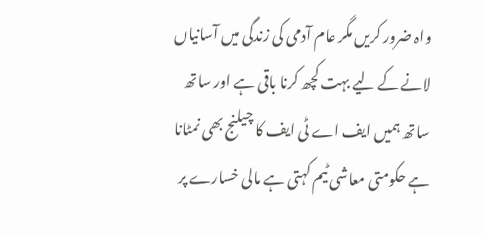واہ ضرور کریں مگر عام آدمی کی زندگی میں آسانیاں لانے کے لیے بہت کچھ کرنا باقی ہے اور ساتھ ساتھ ہمیں ایف اے ٹی ایف کا چیلنج بھی نمٹانا ہے حکومتی معاشی ٹیم کہتی ہے مالی خسارے پر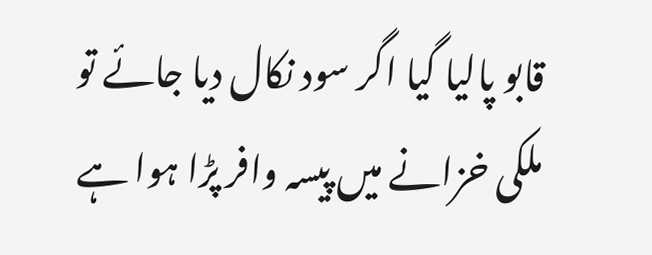قابو پالیا گیا اگر سود نکال دیا جائے تو ملکی خزانے میں پیسہ وافر پڑا ہوا ہے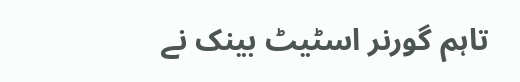تاہم گورنر اسٹیٹ بینک نے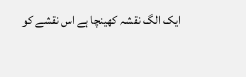ایک الگ نقشہ کھینچا ہے اس نقشے کو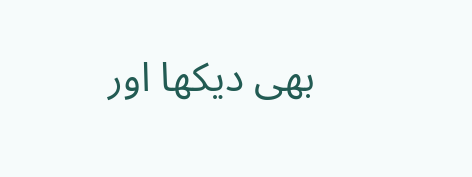بھی دیکھا اور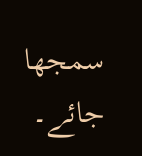سمجھا جائے۔